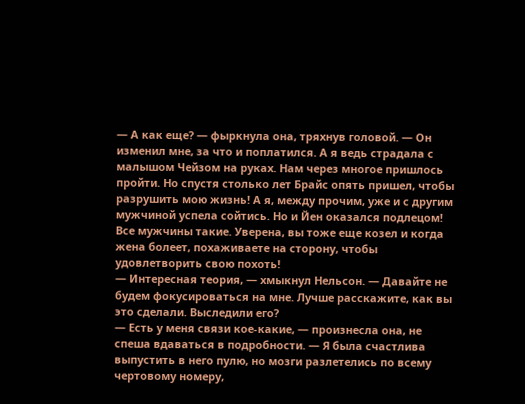— А как еще? — фыркнула она, тряхнув головой. — Он изменил мне, за что и поплатился. А я ведь страдала с малышом Чейзом на руках. Нам через многое пришлось пройти. Но спустя столько лет Брайс опять пришел, чтобы разрушить мою жизнь! А я, между прочим, уже и с другим мужчиной успела сойтись. Но и Йен оказался подлецом! Все мужчины такие. Уверена, вы тоже еще козел и когда жена болеет, похаживаете на сторону, чтобы удовлетворить свою похоть!
— Интересная теория, — хмыкнул Нельсон. — Давайте не будем фокусироваться на мне. Лучше расскажите, как вы это сделали. Выследили его?
— Есть у меня связи кое-какие, — произнесла она, не спеша вдаваться в подробности. — Я была счастлива выпустить в него пулю, но мозги разлетелись по всему чертовому номеру,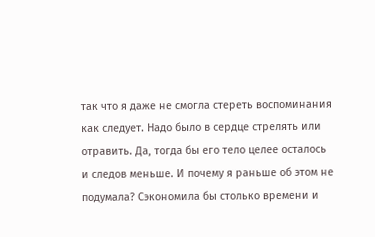так что я даже не смогла стереть воспоминания как следует. Надо было в сердце стрелять или отравить. Да, тогда бы его тело целее осталось и следов меньше. И почему я раньше об этом не подумала? Сэкономила бы столько времени и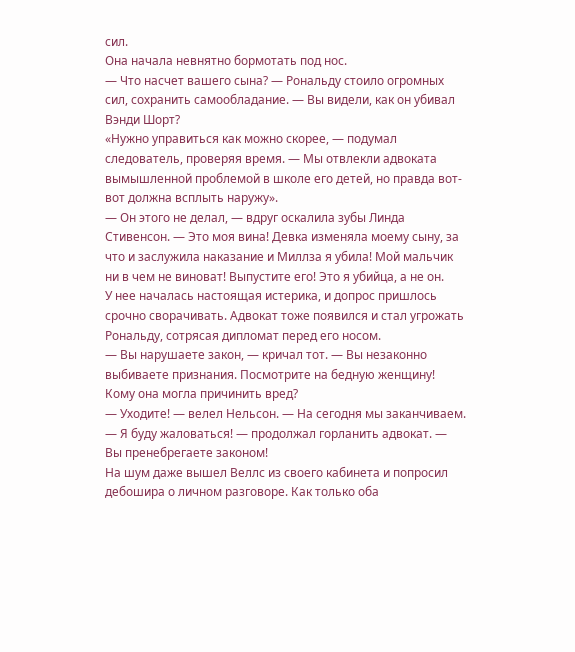сил.
Она начала невнятно бормотать под нос.
— Что насчет вашего сына? — Рональду стоило огромных сил, сохранить самообладание. — Вы видели, как он убивал Вэнди Шорт?
«Нужно управиться как можно скорее, — подумал следователь, проверяя время. — Мы отвлекли адвоката вымышленной проблемой в школе его детей, но правда вот-вот должна всплыть наружу».
— Он этого не делал, — вдруг оскалила зубы Линда Стивенсон. — Это моя вина! Девка изменяла моему сыну, за что и заслужила наказание и Миллза я убила! Мой мальчик ни в чем не виноват! Выпустите его! Это я убийца, а не он.
У нее началась настоящая истерика, и допрос пришлось срочно сворачивать. Адвокат тоже появился и стал угрожать Рональду, сотрясая дипломат перед его носом.
— Вы нарушаете закон, — кричал тот. — Вы незаконно выбиваете признания. Посмотрите на бедную женщину! Кому она могла причинить вред?
— Уходите! — велел Нельсон. — На сегодня мы заканчиваем.
— Я буду жаловаться! — продолжал горланить адвокат. — Вы пренебрегаете законом!
На шум даже вышел Веллс из своего кабинета и попросил дебошира о личном разговоре. Как только оба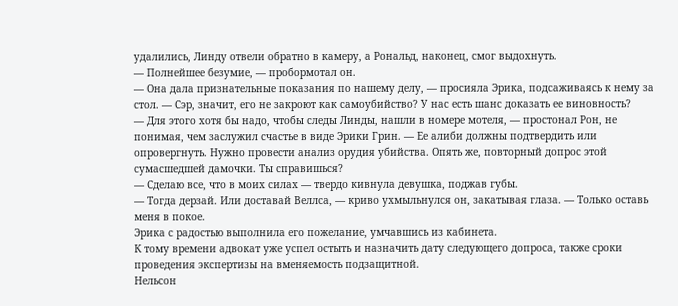удалились, Линду отвели обратно в камеру, а Рональд, наконец, смог выдохнуть.
— Полнейшее безумие, — пробормотал он.
— Она дала признательные показания по нашему делу, — просияла Эрика, подсаживаясь к нему за стол. — Сэр, значит, его не закроют как самоубийство? У нас есть шанс доказать ее виновность?
— Для этого хотя бы надо, чтобы следы Линды, нашли в номере мотеля, — простонал Рон, не понимая, чем заслужил счастье в виде Эрики Грин. — Ее алиби должны подтвердить или опровергнуть. Нужно провести анализ орудия убийства. Опять же, повторный допрос этой сумасшедшей дамочки. Ты справишься?
— Сделаю все, что в моих силах — твердо кивнула девушка, поджав губы.
— Тогда дерзай. Или доставай Веллса, — криво ухмыльнулся он, закатывая глаза. — Только оставь меня в покое.
Эрика с радостью выполнила его пожелание, умчавшись из кабинета.
К тому времени адвокат уже успел остыть и назначить дату следующего допроса, также сроки проведения экспертизы на вменяемость подзащитной.
Нельсон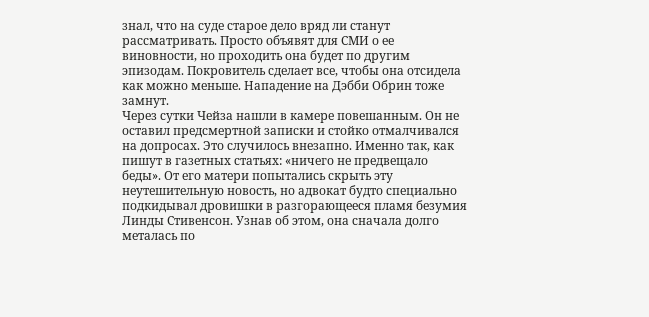знал, что на суде старое дело вряд ли станут рассматривать. Просто объявят для СМИ о ее виновности, но проходить она будет по другим эпизодам. Покровитель сделает все, чтобы она отсидела как можно меньше. Нападение на Дэбби Обрин тоже замнут.
Через сутки Чейза нашли в камере повешанным. Он не оставил предсмертной записки и стойко отмалчивался на допросах. Это случилось внезапно. Именно так, как пишут в газетных статьях: «ничего не предвещало беды». От его матери попытались скрыть эту неутешительную новость, но адвокат будто специально подкидывал дровишки в разгорающееся пламя безумия Линды Стивенсон. Узнав об этом, она сначала долго металась по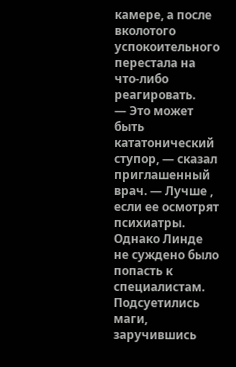камере, а после вколотого успокоительного перестала на что-либо реагировать.
— Это может быть кататонический ступор, — сказал приглашенный врач. — Лучше , если ее осмотрят психиатры.
Однако Линде не суждено было попасть к специалистам. Подсуетились маги, заручившись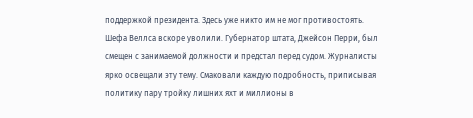поддержкой президента. Здесь уже никто им не мог противостоять.
Шефа Веллса вскоре уволили. Губернатор штата, Джейсон Перри, был смещен с занимаемой должности и предстал перед судом. Журналисты ярко освещали эту тему. Смаковали каждую подробность, приписывая политику пару тройку лишних яхт и миллионы в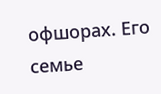офшорах. Его семье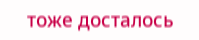тоже досталось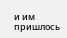и им пришлось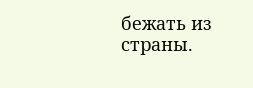бежать из страны.